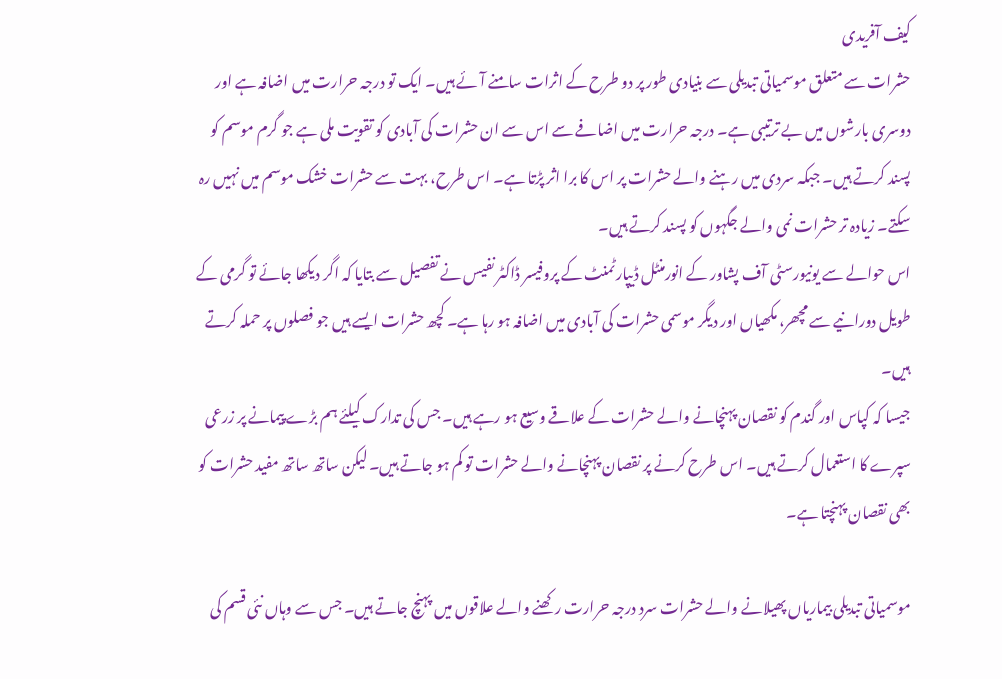کیف آفریدی
حشرات سے متعلق موسمیاتی تبدیلی سے بنیادی طور پر دو طرح کے اثرات سامنے آئے ہیں۔ ایک تو درجہ حرارت میں اضافہ ہے اور دوسری بارشوں میں بے ترتیبی ہے۔ درجہ حرارت میں اضافے سے اس سے ان حشرات کی آبادی کو تقویت ملی ہے جو گرم موسم کو پسند کرتے ہیں۔ جبکہ سردی میں رہنے والے حشرات پر اس کا برا اثر پڑتا ہے۔ اس طرح، بہت سے حشرات خشک موسم میں نہیں رہ سکتے۔ زیادہ تر حشرات نمی والے جگہوں کو پسند کرتے ہیں۔
اس حوالے سے یونیورسٹی آف پشاور کے انورمنٹل ڈیپارٹمنٹ کے پروفیسر ڈاکٹر نفیس نے تفصیل سے بتایا کہ اگر دیکھا جائے تو گرمی کے طویل دورانیے سے مچھر، مکھیاں اور دیگر موسمی حشرات کی آبادی میں اضافہ ہو رہا ہے۔ کچھ حشرات ایسے ہیں جو فصلوں پر حملہ کرتے ہیں۔
جیسا کہ کپاس اور گندم کو نقصان پہنچانے والے حشرات کے علاقے وسیع ہو رہے ہیں۔ جس کی تدارک کیلئے ہم بڑے پیمانے پر زرعی سپرے کا استعمال کرتے ہیں۔ اس طرح کرنے پر نقصان پہنچانے والے حشرات تو کم ہو جاتے ہیں۔ لیکن ساتھ ساتھ مفید حشرات کو بھی نقصان پہنچتا ہے۔

موسمیاتی تبدیلی بیماریاں پھیلانے والے حشرات سرد درجہ حرارت رکھنے والے علاقوں میں پہنچ جاتے ہیں۔ جس سے وہاں نئی قسم کی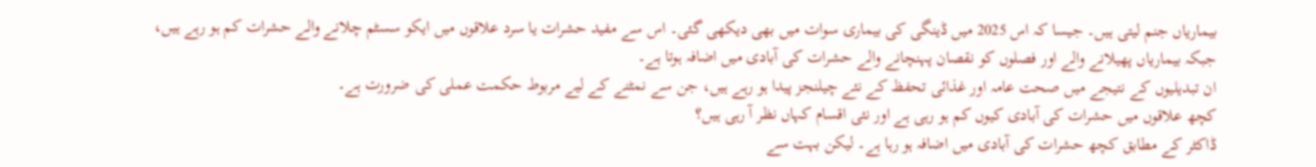بیماریاں جنم لیتی ہیں۔ جیسا کہ اس 2025 میں ڈینگی کی بیماری سوات میں بھی دیکھی گئی۔ اس سے مفید حشرات یا سرد علاقوں میں ایکو سسٹم چلانے والے حشرات کم ہو رہے ہیں، جبکہ بیماریاں پھیلانے والے اور فصلوں کو نقصان پہنچانے والے حشرات کی آبادی میں اضافہ ہوتا ہے۔
ان تبدیلیوں کے نتیجے میں صحت عامہ اور غذائی تحفظ کے نئے چیلنجز پیدا ہو رہے ہیں، جن سے نمٹنے کے لیے مربوط حکمت عملی کی ضرورت ہے۔
کچھ علاقوں میں حشرات کی آبادی کیوں کم ہو رہی ہے اور نئی اقسام کہاں نظر آ رہی ہیں؟
ڈاکٹر کے مطابق کچھ حشرات کی آبادی میں اضافہ ہو رہا ہے۔ لیکن بہت سے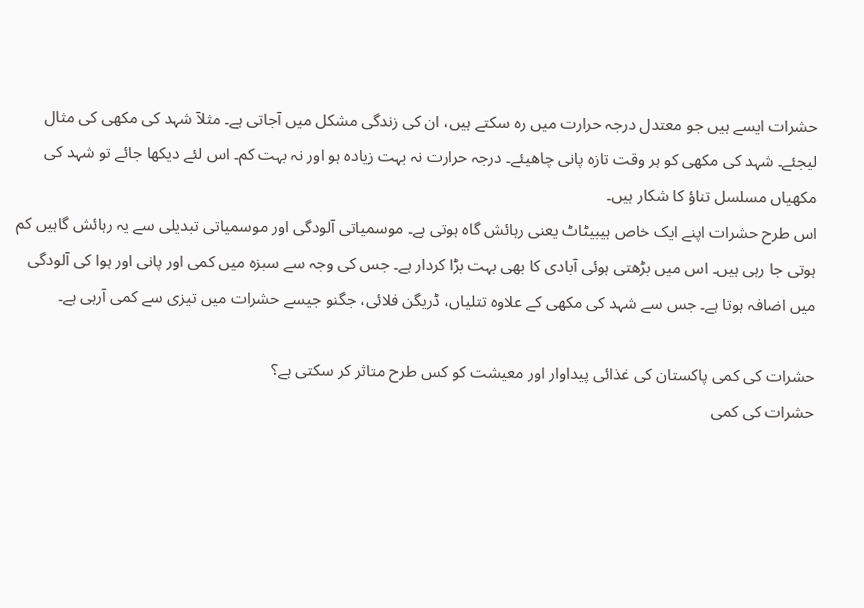حشرات ایسے ہیں جو معتدل درجہ حرارت میں رہ سکتے ہیں، ان کی زندگی مشکل میں آجاتی ہے۔ مثلآ شہد کی مکھی کی مثال لیجئے۔ شہد کی مکھی کو ہر وقت تازہ پانی چاھیئے۔ درجہ حرارت نہ بہت زیادہ ہو اور نہ بہت کم۔ اس لئے دیکھا جائے تو شہد کی مکھیاں مسلسل تناؤ کا شکار ہیں۔
اس طرح حشرات اپنے ایک خاص ہیبیٹاٹ یعنی رہائش گاہ ہوتی ہے۔ موسمیاتی آلودگی اور موسمیاتی تبدیلی سے یہ رہائش گاہیں کم ہوتی جا رہی ہیں۔ اس میں بڑھتی ہوئی آبادی کا بھی بہت بڑا کردار ہے۔ جس کی وجہ سے سبزہ میں کمی اور پانی اور ہوا کی آلودگی میں اضافہ ہوتا ہے۔ جس سے شہد کی مکھی کے علاوہ تتلیاں، ڈریگن فلائی، جگنو جیسے حشرات میں تیزی سے کمی آرہی ہے۔

حشرات کی کمی پاکستان کی غذائی پیداوار اور معیشت کو کس طرح متاثر کر سکتی ہے؟
حشرات کی کمی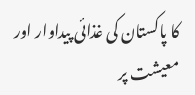کا پاکستان کی غذائی پیداوار اور معیشت پر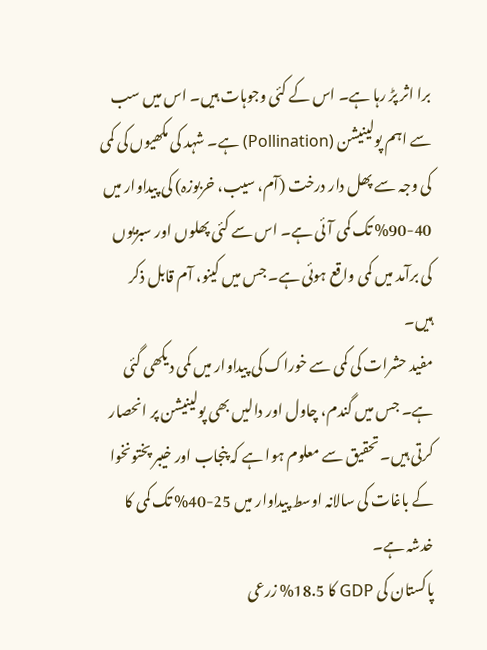برا اثر پڑ رہا ہے۔ اس کے کئی وجوہات ہیں۔ اس میں سب سے اہم پولینیشن (Pollination) ہے۔ شہد کی مکھیوں کی کمی کی وجہ سے پھل دار درخت (آم، سیب، خربوزہ) کی پیداوار میں 40-90% تک کمی آئی ہے۔ اس سے کئی پھلوں اور سبزیوں کی برآمد میں کمی واقع ہوئی ہے۔ جس میں کینو، آم قابل ذکر ہیں۔
مفید حشرات کی کمی سے خوراک کی پیداوار میں کمی دیکھی گئی ہے۔ جس میں گندم، چاول اور دالیں بھی پولینیشن پر انحصار کرتی ہیں۔ تحقیق سے معلوم ہوا ہے کہ پنجاب اور خیبر پختونخوا کے باغات کی سالانہ اوسط پیداوار میں 25-40% تک کمی کا خدشہ ہے۔
پاکستان کی GDP کا 18.5% زرعی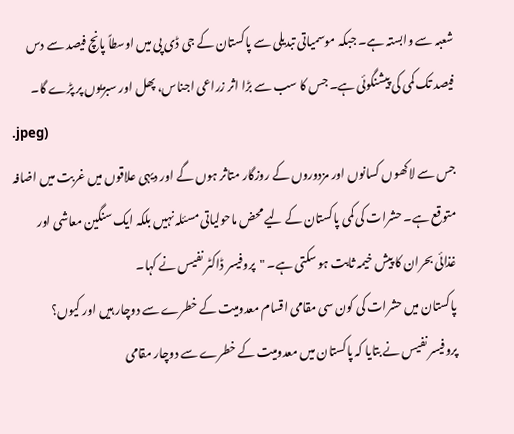شعبہ سے وابستہ ہے۔ جبکہ موسمیاتی تبدیلی سے پاکستان کے جی ڈی پی میں اوسطاً پانچ فیصد سے دس فیصد تک کمی کی پیشنگوئی ہے۔ جس کا سب سے بڑا اثر زراعی اجناس، پھل اور سبزیوں پر پڑے گا۔
.jpeg)
جس سے لاکھوں کسانوں اور مزدوروں کے روزگار متاثر ہوں گے اور دیہی علاقوں میں غربت میں اضافہ متوقع ہے۔ حشرات کی کمی پاکستان کے لیے محض ماحولیاتی مسئلہ نہیں بلکہ ایک سنگین معاشی اور غذائی بحران کا پیش خیمہ ثابت ہو سکتی ہے۔ "پروفیسر ڈاکٹر نفیس نے کہا۔
پاکستان میں حشرات کی کون سی مقامی اقسام معدومیت کے خطرے سے دوچار ہیں اور کیوں؟
پروفیسر نفیس نے بتایا کہ پاکستان میں معدومیت کے خطرے سے دوچار مقامی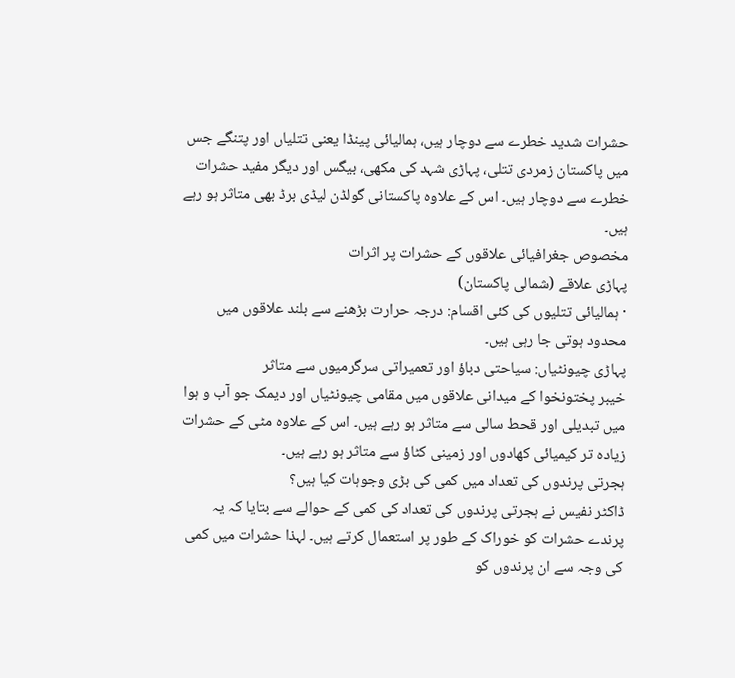حشرات شدید خطرے سے دوچار ہیں، ہمالیائی پینڈا یعنی تتلیاں اور پتنگے جس میں پاکستان زمردی تتلی، پہاڑی شہد کی مکھی، بیگس اور دیگر مفید حشرات خطرے سے دوچار ہیں۔ اس کے علاوہ پاکستانی گولڈن لیڈی برڈ بھی متاثر ہو رہے ہیں۔
مخصوص جغرافیائی علاقوں کے حشرات پر اثرات
پہاڑی علاقے (شمالی پاکستان)
· ہمالیائی تتلیوں کی کئی اقسام: درجہ حرارت بڑھنے سے بلند علاقوں میں محدود ہوتی جا رہی ہیں۔
پہاڑی چیونٹیاں: سیاحتی دباؤ اور تعمیراتی سرگرمیوں سے متاثر
خیبر پختونخوا کے میدانی علاقوں میں مقامی چیونٹیاں اور دیمک جو آب و ہوا میں تبدیلی اور قحط سالی سے متاثر ہو رہے ہیں۔ اس کے علاوہ مٹی کے حشرات زیادہ تر کیمیائی کھادوں اور زمینی کٹاؤ سے متاثر ہو رہے ہیں۔
ہجرتی پرندوں کی تعداد میں کمی کی بڑی وجوہات کیا ہیں؟
ڈاکٹر نفیس نے ہجرتی پرندوں کی تعداد کی کمی کے حوالے سے بتایا کہ یہ پرندے حشرات کو خوراک کے طور پر استعمال کرتے ہیں۔ لہذا حشرات میں کمی کی وجہ سے ان پرندوں کو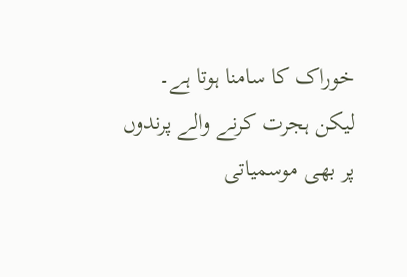خوراک کا سامنا ہوتا ہے۔ لیکن ہجرت کرنے والے پرندوں پر بھی موسمیاتی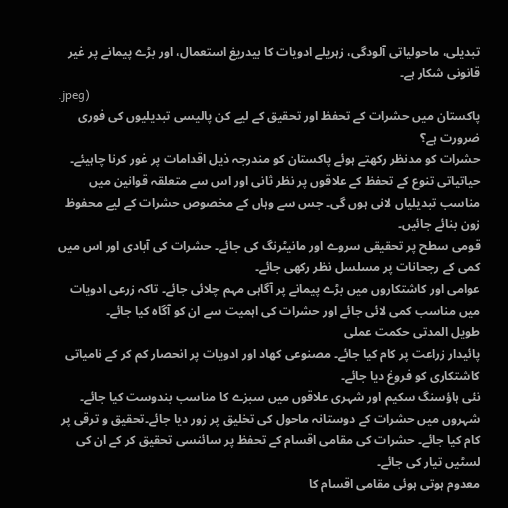تبدیلی، ماحولیاتی آلودگی، زہریلے ادویات کا بیدریغ استعمال، اور بڑے پیمانے پر غیر قانونی شکار ہے۔
.jpeg)
پاکستان میں حشرات کے تحفظ اور تحقیق کے لیے کن پالیسی تبدیلیوں کی فوری ضرورت ہے؟
حشرات کو مدنظر رکھتے ہوئے پاکستان کو مندرجہ ذیل اقدامات پر غور کرنا چاہیئے۔
حیاتیاتی تنوع کے تحفظ کے علاقوں پر نظر ثانی اور اس سے متعلقہ قوانین میں مناسب تبدیلیاں لانی ہوں گی۔ جس سے وہاں کے مخصوص حشرات کے لیے محفوظ زون بنائے جائیں۔
قومی سطح پر تحقیقی سروے اور مانیٹرنگ کی جائے۔ حشرات کی آبادی اور اس میں کمی کے رجحانات پر مسلسل نظر رکھی جائے۔
عوامی اور کاشتکاروں میں بڑے پیمانے پر آگاہی مہم چلائی جائے۔ تاکہ زرعی ادویات میں مناسب کمی لائی جائے اور حشرات کی اہمیت سے ان کو آگاہ کیا جائے۔
طویل المدتی حکمت عملی
پائیدار زراعت پر کام کیا جائے۔ مصنوعی کھاد اور ادویات پر انحصار کم کر کے نامیاتی کاشتکاری کو فروغ دیا جائے۔
نئی ہاؤسنگ سکیم اور شہری علاقوں میں سبزے کا مناسب بندوست کیا جائے۔ شہروں میں حشرات کے دوستانہ ماحول کی تخلیق پر زور دیا جائے۔تحقیق و ترقی پر کام کیا جائے۔ حشرات کی مقامی اقسام کے تحفظ پر سائنسی تحقیق کر کے ان کی لسٹیں تیار کی جائے۔
معدوم ہوتی ہوئی مقامی اقسام کا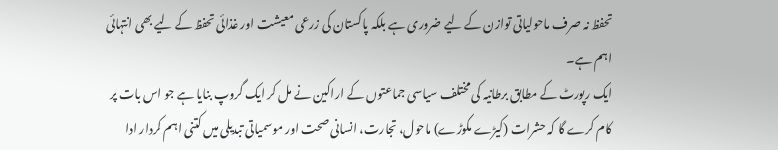تحفظ نہ صرف ماحولیاتی توازن کے لیے ضروری ہے بلکہ پاکستان کی زرعی معیشت اور غذائی تحفظ کے لیے بھی انتہائی اہم ہے۔
ایک رپورٹ کے مطابق برطانیہ کی مختلف سیاسی جماعتوں کے اراکین نے مل کر ایک گروپ بنایا ہے جو اس بات پر کام کرے گا کہ حشرات (کیڑے مکوڑے) ماحول، تجارت، انسانی صحت اور موسمیاتی تبدیلی میں کتنی اہم کردار ادا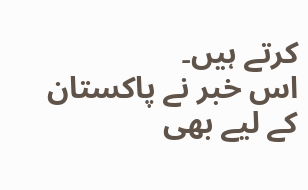کرتے ہیں۔
اس خبر نے پاکستان کے لیے بھی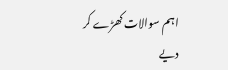اہم سوالات کھڑے کر دیے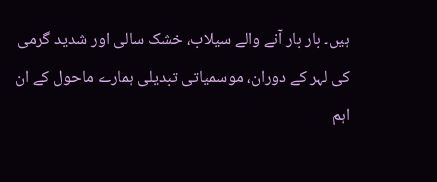ہیں۔ بار بار آنے والے سیلاب، خشک سالی اور شدید گرمی کی لہر کے دوران، موسمیاتی تبدیلی ہمارے ماحول کے ان اہم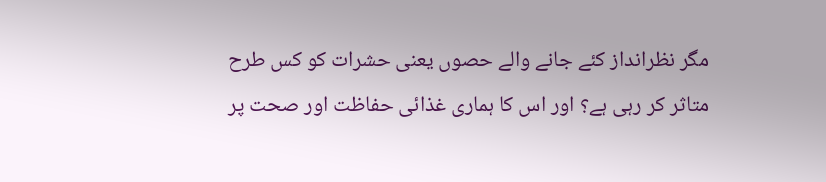مگر نظرانداز کئے جانے والے حصوں یعنی حشرات کو کس طرح متاثر کر رہی ہے؟ اور اس کا ہماری غذائی حفاظت اور صحت پر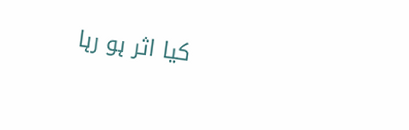کیا اثر ہو رہا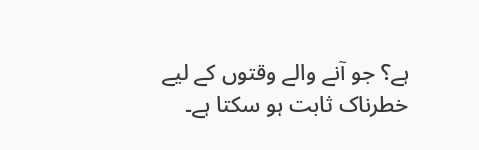ہے؟ جو آنے والے وقتوں کے لیے خطرناک ثابت ہو سکتا ہے۔